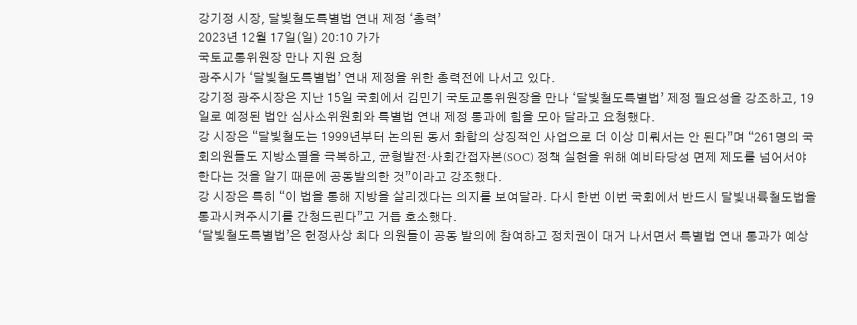강기정 시장, 달빛철도특별법 연내 제정 ‘총력’
2023년 12월 17일(일) 20:10 가가
국토교통위원장 만나 지원 요청
광주시가 ‘달빛철도특별법’ 연내 제정을 위한 총력전에 나서고 있다.
강기정 광주시장은 지난 15일 국회에서 김민기 국토교통위원장을 만나 ‘달빛철도특별법’ 제정 필요성을 강조하고, 19일로 예정된 법안 심사소위원회와 특별법 연내 제정 통과에 힘을 모아 달라고 요청했다.
강 시장은 “달빛철도는 1999년부터 논의된 동서 화합의 상징적인 사업으로 더 이상 미뤄서는 안 된다”며 “261명의 국회의원들도 지방소멸을 극복하고, 균형발전·사회간접자본(SOC) 정책 실현을 위해 예비타당성 면제 제도를 넘어서야 한다는 것을 알기 때문에 공동발의한 것”이라고 강조했다.
강 시장은 특히 “이 법을 통해 지방을 살리겠다는 의지를 보여달라. 다시 한번 이번 국회에서 반드시 달빛내륙철도법을 통과시켜주시기를 간청드린다”고 거듭 호소했다.
‘달빛철도특별법’은 헌정사상 최다 의원들이 공동 발의에 참여하고 정치권이 대거 나서면서 특별법 연내 통과가 예상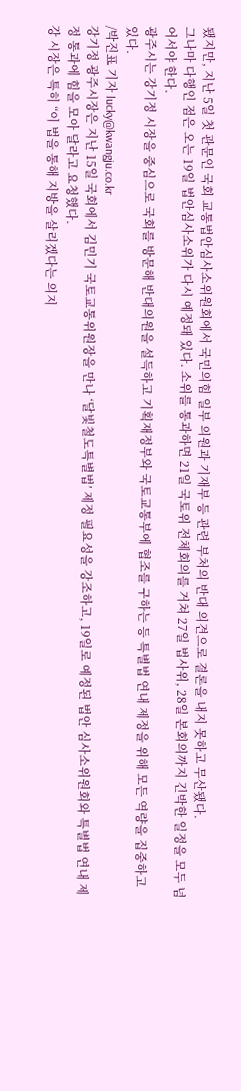됐지만, 지난 5일 첫 관문인 국회 교통법안심사소위원회에서 국민의힘 일부 의원과 기재부 등 관련 부처의 반대 의견으로 결론을 내지 못하고 무산됐다.
그나마 다행인 점은 오는 19일 법안심사소위가 다시 예정돼 있다. 소위를 통과하면 21일 국토위 전체회의를 거쳐 27일 법사위, 28일 본회의까지 긴박한 일정을 모두 넘어서야 한다.
광주시는 강기정 시장을 중심으로 국회를 방문해 반대의원을 설득하고 기획재정부와 국토교통부에 협조를 구하는 등 특별법 연내 제정을 위해 모든 역량을 집중하고 있다.
/박진표 기자 lucky@kwangju.co.kr
강기정 광주시장은 지난 15일 국회에서 김민기 국토교통위원장을 만나 ‘달빛철도특별법’ 제정 필요성을 강조하고, 19일로 예정된 법안 심사소위원회와 특별법 연내 제정 통과에 힘을 모아 달라고 요청했다.
강 시장은 특히 “이 법을 통해 지방을 살리겠다는 의지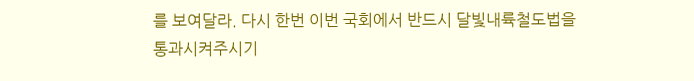를 보여달라. 다시 한번 이번 국회에서 반드시 달빛내륙철도법을 통과시켜주시기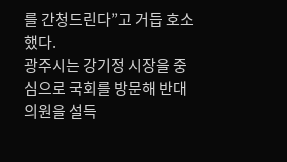를 간청드린다”고 거듭 호소했다.
광주시는 강기정 시장을 중심으로 국회를 방문해 반대의원을 설득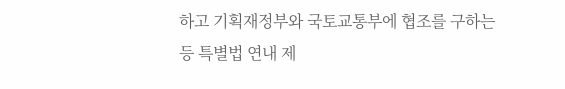하고 기획재정부와 국토교통부에 협조를 구하는 등 특별법 연내 제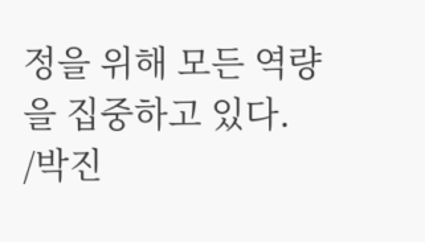정을 위해 모든 역량을 집중하고 있다.
/박진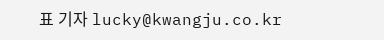표 기자 lucky@kwangju.co.kr